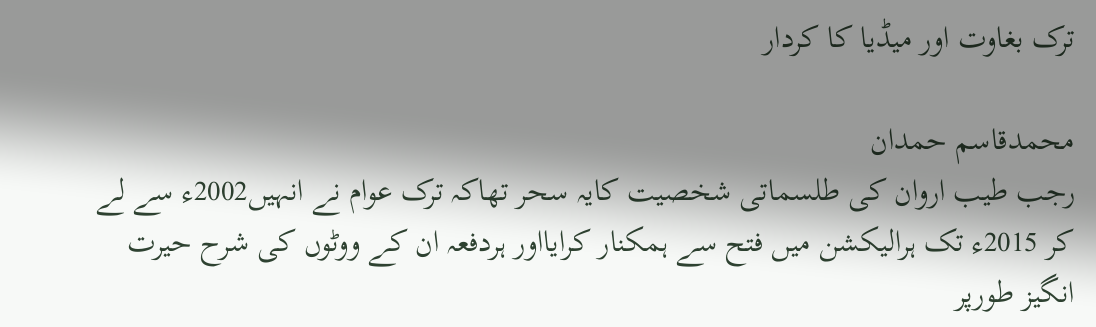ترک بغاوت اور میڈیا کا کردار

محمدقاسم حمدان
رجب طیب اروان کی طلسماتی شخصیت کایہ سحر تھاکہ ترک عوام نے انہیں2002ء سے لے کر 2015ء تک ہرالیکشن میں فتح سے ہمکنار کرایااور ہردفعہ ان کے ووٹوں کی شرح حیرت انگیز طورپر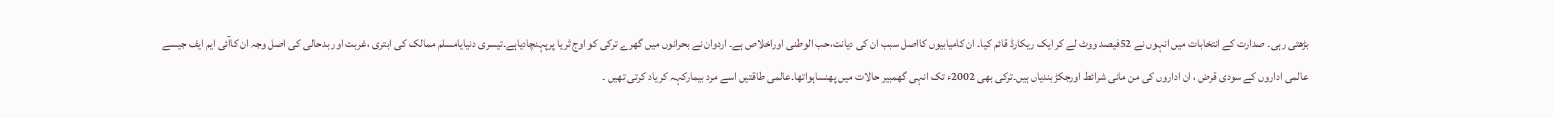بڑھتی رہی۔ صدارت کے انتخابات میں انہوں نے 52فیصد ووٹ لے کر ایک ریکارڈ قائم کیا۔ ان کامیابیوں کااصل سبب ان کی دیانت،حب الوطنی اوراخلاص ہے۔ اردوان نے بحرانوں میں گھرے ترکی کو اوج ثریا پرپہنچادیاہے۔تیسری دنیایامسلم ممالک کی ابتری ،غربت اور بدحالی کی اصل وجہ ان کاآئی ایم ایف جیسے عالمی اداروں کے سودی قرض ، ان اداروں کی من مانی شرائط اورجکڑبندیاں ہیں۔ترکی بھی 2002ء تک انہی گھمبیر حالات میں پھنساہواتھا۔عالمی طاقتیں اسے مرد بیمارکہہ کر یاد کرتی تھیں ۔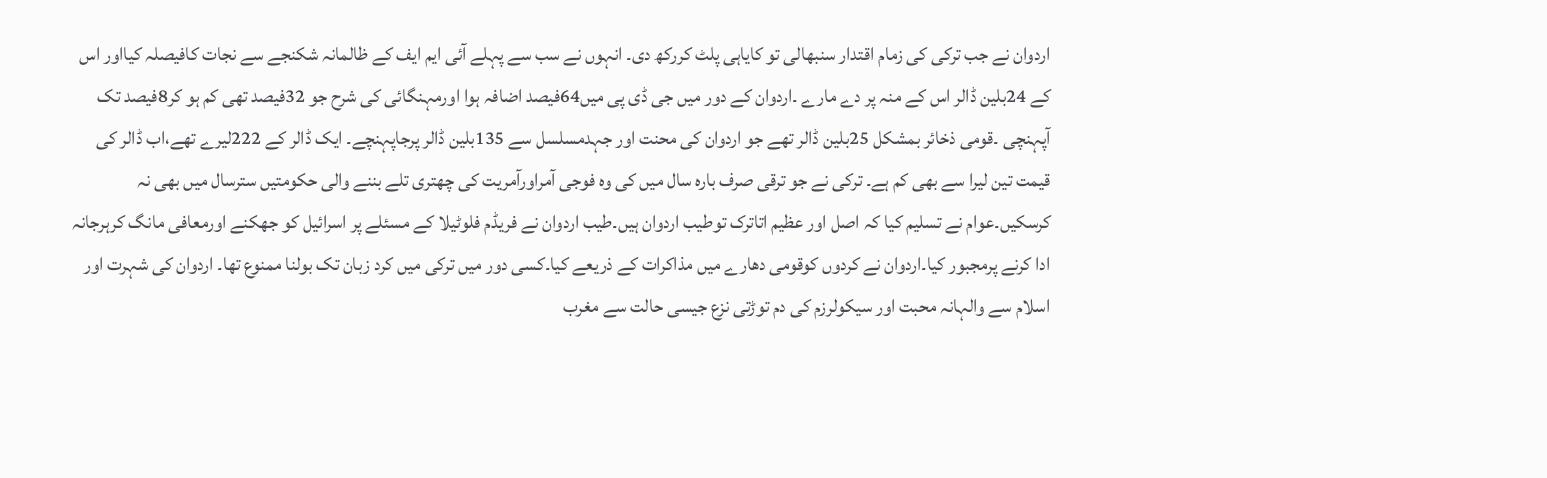اردوان نے جب ترکی کی زمام اقتدار سنبھالی تو کایاہی پلٹ کررکھ دی۔ انہوں نے سب سے پہلے آئی ایم ایف کے ظالمانہ شکنجے سے نجات کافیصلہ کیااور اس کے 24بلین ڈالر اس کے منہ پر دے مارے ۔اردوان کے دور میں جی ڈی پی میں64فیصد اضافہ ہوا اورمہنگائی کی شرح جو 32فیصد تھی کم ہو کر8فیصد تک آپہنچی ۔قومی ذخائر بمشکل 25بلین ڈالر تھے جو اردوان کی محنت اور جہدمسلسل سے 135بلین ڈالر پرجاپہنچے۔ ایک ڈالر کے 222لیرے تھے،اب ڈالر کی قیمت تین لیرا سے بھی کم ہے۔ ترکی نے جو ترقی صرف بارہ سال میں کی وہ فوجی آمراورآمریت کی چھتری تلے بننے والی حکومتیں سترسال میں بھی نہ کرسکیں۔عوام نے تسلیم کیا کہ اصل اور عظیم اتاترک توطیب اردوان ہیں۔طیب اردوان نے فریڈم فلوٹیلا کے مسئلے پر اسرائیل کو جھکنے اورمعافی مانگ کرہرجانہ ادا کرنے پرمجبور کیا۔اردوان نے کردوں کوقومی دھارے میں مذاکرات کے ذریعے کیا۔کسی دور میں ترکی میں کرد زبان تک بولنا ممنوع تھا۔ اردوان کی شہرت اور اسلام سے والہانہ محبت اور سیکولرزم کی دم توڑتی نزع جیسی حالت سے مغرب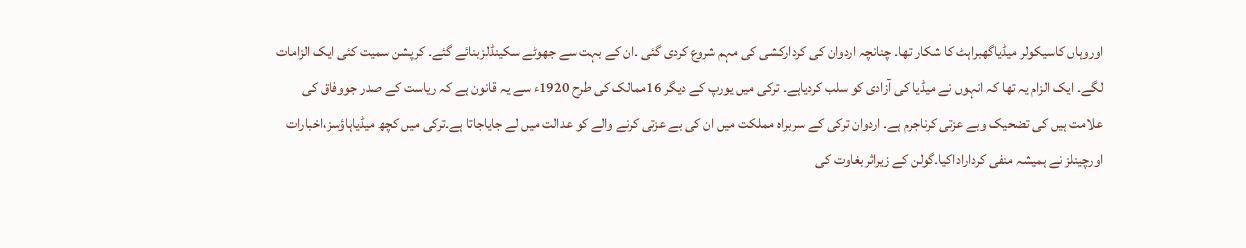اوروہاں کاسیکولر میڈیاگھبراہٹ کا شکار تھا۔ چنانچہ اردوان کی کردارکشی کی مہم شروع کردی گئی ۔ان کے بہت سے جھوٹے سکینڈلزبنائے گئے۔ کرپشن سمیت کئی ایک الزامات لگے۔ ایک الزام یہ تھا کہ انہوں نے میڈیا کی آزادی کو سلب کردیاہے۔ ترکی میں یورپ کے دیگر 16ممالک کی طرح 1920ء سے یہ قانون ہے کہ ریاست کے صدر جووفاق کی علامت ہیں کی تضحیک وبے عزتی کرناجرم ہے۔ اردوان ترکی کے سربراہ مملکت میں ان کی بے عزتی کرنے والے کو عدالت میں لے جایاجاتا ہے۔ترکی میں کچھ میڈیاہاؤسز،اخبارات اورچینلز نے ہمیشہ منفی کرداراداکیا۔گولن کے زیراثربغاوت کی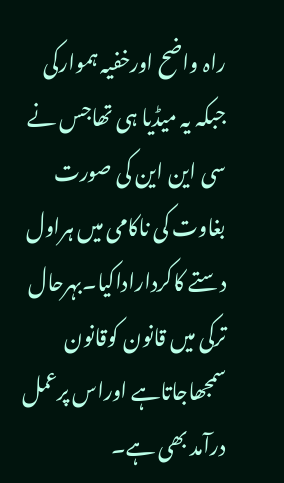راہ واضح اورخفیہ ہموارکی جبکہ یہ میڈیا ہی تھاجس نے سی این این کی صورت بغاوت کی ناکامی میں ہراول دستے کاکرداراداکیا۔بہرحال ترکی میں قانون کوقانون سمجھاجاتاہے اوراس پرعمل درآمد بھی ہے۔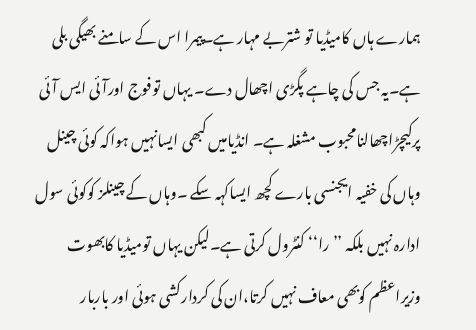ہمارے ہاں کامیڈیا تو شتربے مہار ہے۔پیمرا اس کے سامنے بھیگی بلی ہے۔یہ جس کی چاہے پگڑی اچھال دے۔ یہاں توفوج اورآئی ایس آئی پرکیچڑاچھالنامحبوب مشغلہ ہے۔ انڈیامیں کبھی ایسانہیں ہواکہ کوئی چینل وہاں کی خفیہ ایجنسی بارے کچھ ایساکہہ سکے ۔وہاں کے چینلز کوکوئی سول ادارہ نہیں بلکہ ’’را‘‘ کنٹرول کرتی ہے۔لیکن یہاں تومیڈیا کابھوت وزیراعظم کوبھی معاف نہیں کرتا،ان کی کردارکشی ہوئی اور باربار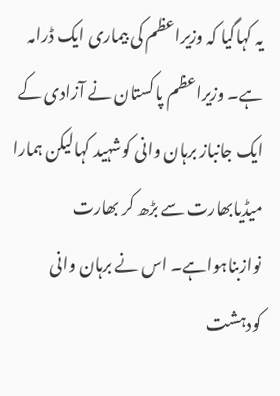یہ کہاگیا کہ وزیراعظم کی بیماری ایک ڈرامہ ہے۔ وزیراعظم پاکستان نے آزادی کے ایک جانباز برہان وانی کوشہید کہالیکن ہمارا میڈیابھارت سے بڑھ کر بھارت نوازبناہواہے۔ اس نے برہان وانی کودہشت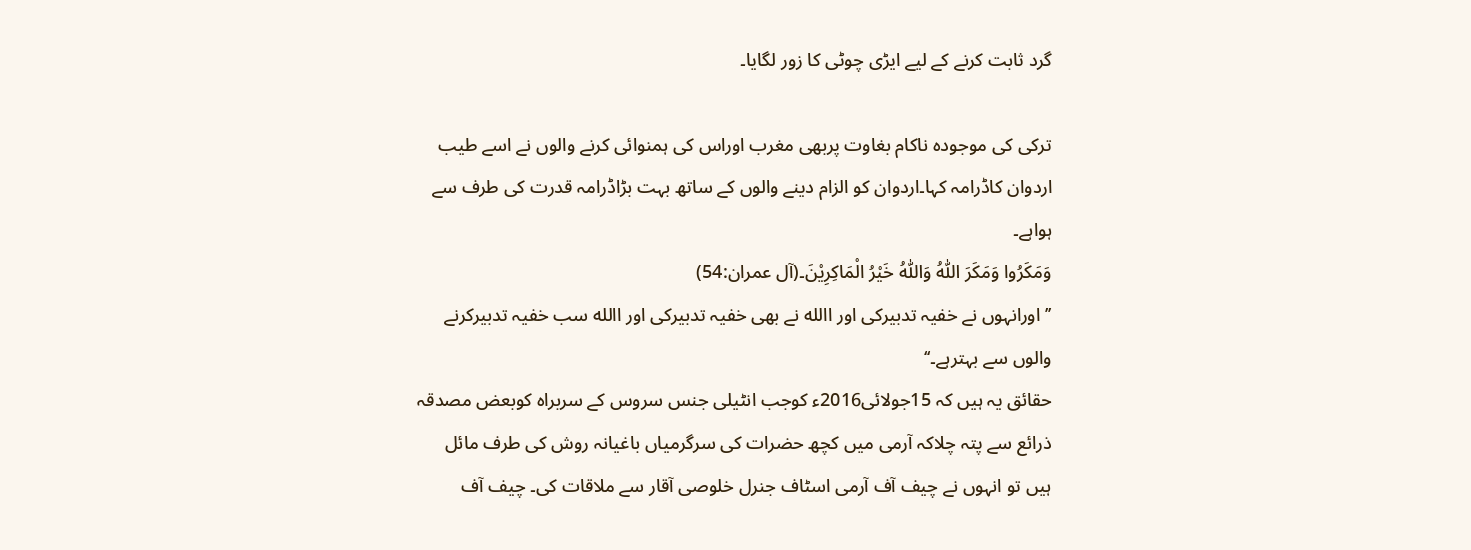گرد ثابت کرنے کے لیے ایڑی چوٹی کا زور لگایا۔

ترکی کی موجودہ ناکام بغاوت پربھی مغرب اوراس کی ہمنوائی کرنے والوں نے اسے طیب اردوان کاڈرامہ کہا۔اردوان کو الزام دینے والوں کے ساتھ بہت بڑاڈرامہ قدرت کی طرف سے ہواہے۔
وَمَکَرُوا وَمَکَرَ اللّٰہُ وَاللّٰہُ خَیْرُ الْمَاکِرِیْنَ۔(آل عمران:54)
’’اورانہوں نے خفیہ تدبیرکی اور االله نے بھی خفیہ تدبیرکی اور االله سب خفیہ تدبیرکرنے والوں سے بہترہے۔‘‘
حقائق یہ ہیں کہ 15جولائی2016ء کوجب انٹیلی جنس سروس کے سربراہ کوبعض مصدقہ ذرائع سے پتہ چلاکہ آرمی میں کچھ حضرات کی سرگرمیاں باغیانہ روش کی طرف مائل ہیں تو انہوں نے چیف آف آرمی اسٹاف جنرل خلوصی آقار سے ملاقات کی۔ چیف آف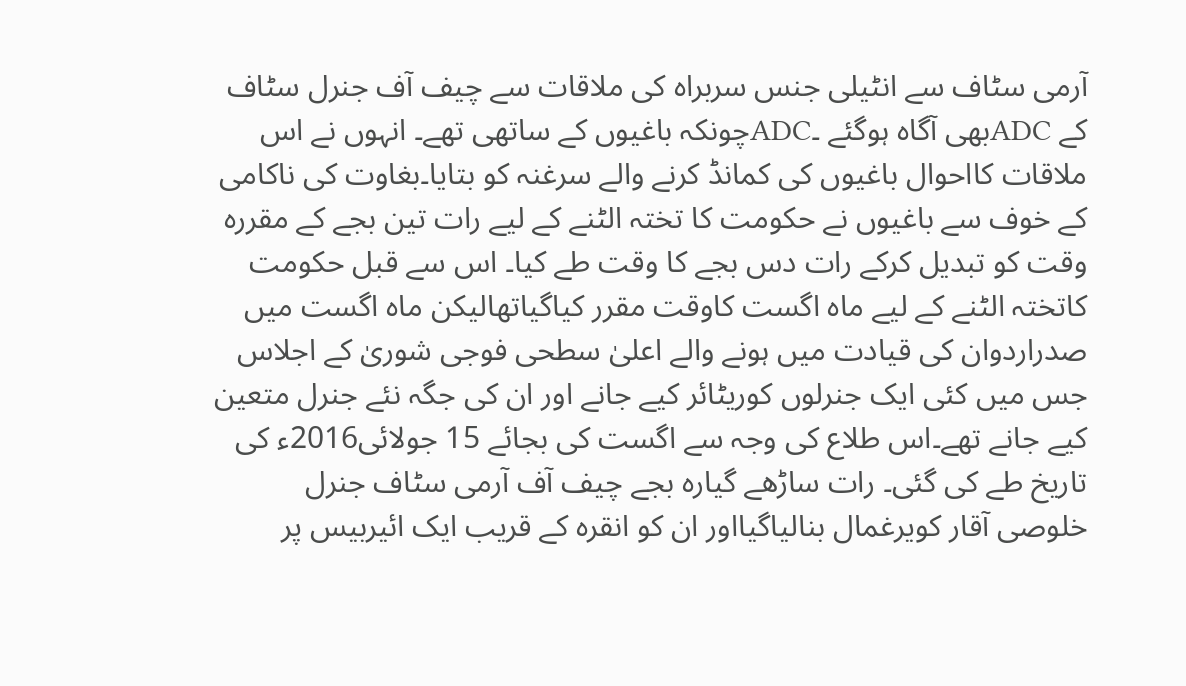آرمی سٹاف سے انٹیلی جنس سربراہ کی ملاقات سے چیف آف جنرل سٹاف کے ADCبھی آگاہ ہوگئے ۔ADCچونکہ باغیوں کے ساتھی تھے۔ انہوں نے اس ملاقات کااحوال باغیوں کی کمانڈ کرنے والے سرغنہ کو بتایا۔بغاوت کی ناکامی کے خوف سے باغیوں نے حکومت کا تختہ الٹنے کے لیے رات تین بجے کے مقررہ وقت کو تبدیل کرکے رات دس بجے کا وقت طے کیا۔ اس سے قبل حکومت کاتختہ الٹنے کے لیے ماہ اگست کاوقت مقرر کیاگیاتھالیکن ماہ اگست میں صدراردوان کی قیادت میں ہونے والے اعلیٰ سطحی فوجی شوریٰ کے اجلاس جس میں کئی ایک جنرلوں کوریٹائر کیے جانے اور ان کی جگہ نئے جنرل متعین کیے جانے تھے۔اس طلاع کی وجہ سے اگست کی بجائے 15 جولائی2016ء کی تاریخ طے کی گئی۔ رات ساڑھے گیارہ بجے چیف آف آرمی سٹاف جنرل خلوصی آقار کویرغمال بنالیاگیااور ان کو انقرہ کے قریب ایک ائیربیس پر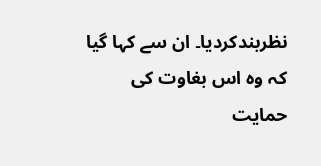نظربندکردیا۔ ان سے کہا گیا کہ وہ اس بغاوت کی حمایت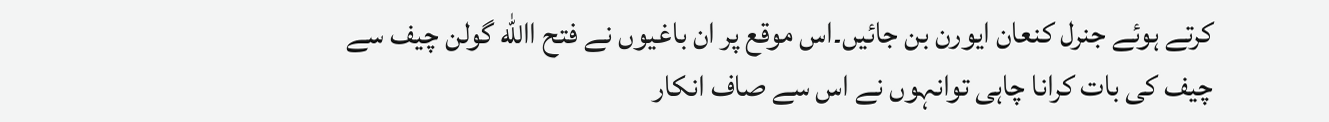کرتے ہوئے جنرل کنعان ایورن بن جائیں۔اس موقع پر ان باغیوں نے فتح االله گولن چیف سے چیف کی بات کرانا چاہی توانہوں نے اس سے صاف انکار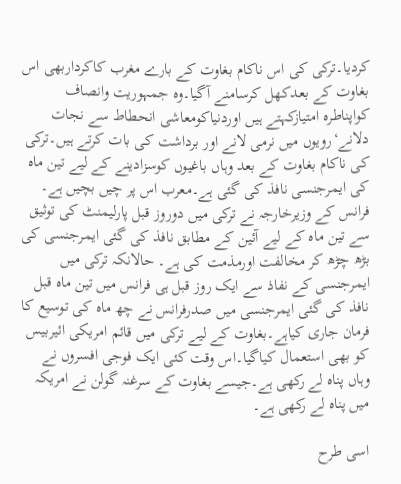کردیا۔ترکی کی اس ناکام بغاوت کے بارے مغرب کاکرداربھی اس بغاوت کے بعدکھل کرسامنے آگیا۔وہ جمہوریت وانصاف کواپناطرہ امتیازکہتے ہیں اوردنیاکومعاشی انحطاط سے نجات دلانے‘رویوں میں نرمی لانے اور برداشت کی بات کرتے ہیں۔ترکی کی ناکام بغاوت کے بعد وہاں باغیوں کوسزادینے کے لیے تین ماہ کی ایمرجنسی نافذ کی گئی ہے۔معرب اس پر چیں بچیں ہے۔ فرانس کے وزیرخارجہ نے ترکی میں دوروز قبل پارلیمنٹ کی توثیق سے تین ماہ کے لیے آئین کے مطابق نافذ کی گئی ایمرجنسی کی بڑھ چڑھ کر مخالفت اورمذمت کی ہے۔ حالانکہ ترکی میں ایمرجنسی کے نفاذ سے ایک روز قبل ہی فرانس میں تین ماہ قبل نافذ کی گئی ایمرجنسی میں صدرفرانس نے چھ ماہ کی توسیع کا فرمان جاری کیاہے۔بغاوت کے لیے ترکی میں قائم امریکی ائیربیس کو بھی استعمال کیاگیا۔اس وقت کئی ایک فوجی افسروں نے وہاں پناہ لے رکھی ہے۔جیسے بغاوت کے سرغنہ گولن نے امریکہ میں پناہ لے رکھی ہے۔

اسی طرح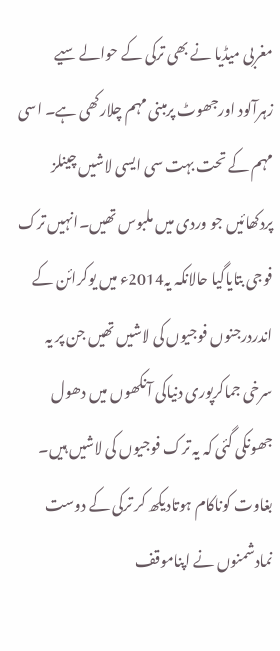مغربی میڈیا نے بھی ترکی کے حوالے سیے زہرآلود اورجھوٹ پرمبنی مہم چلارکھی ہے۔ اسی مہم کے تحت بہت سی ایسی لاشیں چینلز پردکھائیں جو وردی میں ملبوس تھیں۔انہیں ترک فوجی بتایاگیا حالانکہ یہ2014ء میں یوکرائن کے اندردرجنوں فوجیوں کی لاشیں تھیں جن پر یہ سرخی جماکرپوری دنیاکی آنکھوں میں دھول جھونکی گئی کہ یہ ترک فوجیوں کی لاشیں ہیں۔ بغاوت کوناکام ہوتادیکھ کر ترکی کے دوست نمادشمنوں نے اپناموقف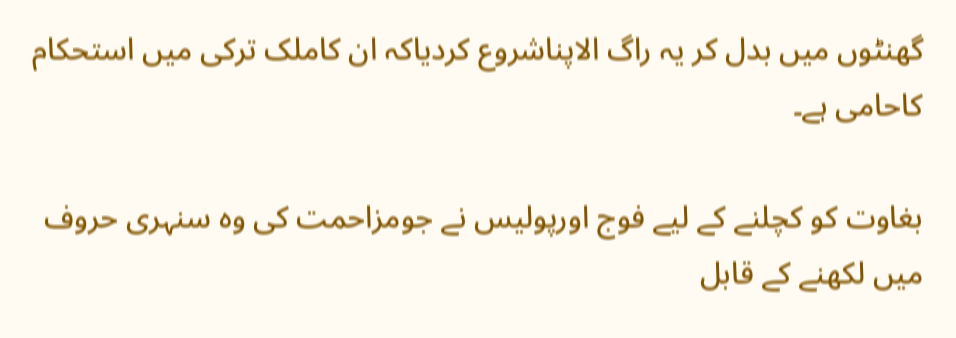گھنٹوں میں بدل کر یہ راگ الاپناشروع کردیاکہ ان کاملک ترکی میں استحکام کاحامی ہے۔

بغاوت کو کچلنے کے لیے فوج اورپولیس نے جومزاحمت کی وہ سنہری حروف میں لکھنے کے قابل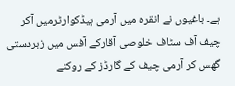ہے۔ باغیوں نے انقرہ میں آرمی ہیڈکوارٹرمیں آکر چیف آف سٹاف خلوصی آقارکے آفس میں زبردستی گھس کر آرمی چیف کے گارڈز کے روکنے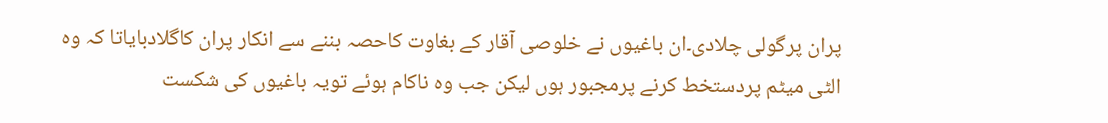پران پرگولی چلادی۔ان باغیوں نے خلوصی آقار کے بغاوت کاحصہ بننے سے انکار پران کاگلادبایاتا کہ وہ الٹی میٹم پردستخط کرنے پرمجبور ہوں لیکن جب وہ ناکام ہوئے تویہ باغیوں کی شکست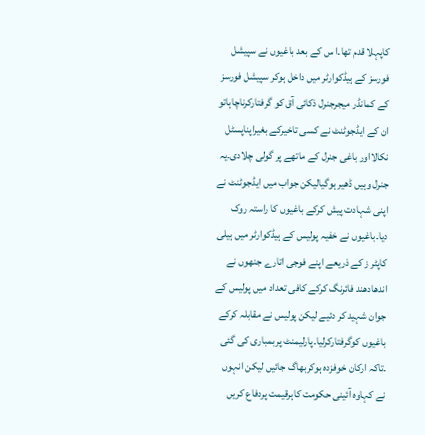کاپہلا قدم تھا۔ا س کے بعد باغیوں نے سپیشل فورسز کے ہیڈکوارٹر میں داخل ہوکر سپیشل فورسز کے کمانڈر میجرجنرل ذکائی آق کو گرفتارکرناچاہاتو ان کے ایڈجوٹنٹ نے کسی تاخیرکے بغیراپناپسٹل نکالااور باغی جنرل کے ماتھے پر گولی چلادی۔یہ جنرل وہیں ڈھیر ہوگیالیکن جواب میں ایڈجوٹنٹ نے اپنی شہادت پیش کرکے باغیوں کا راستہ روک دیا۔باغیوں نے خفیہ پولیس کے ہیڈکوارٹر میں ہیلی کاپٹر ز کے ذریعے اپنے فوجی اتارے جنھوں نے اندھادھند فائرنگ کرکے کافی تعداد میں پولیس کے جوان شہید کر دئیے لیکن پولیس نے مقابلہ کرکے باغیوں کوگرفتارکرلیا۔پارلیمنٹ پربمباری کی گئی ۔تاکہ ارکان خوفزدہ ہوکربھاگ جائیں لیکن انہوں نے کہاوہ آئینی حکومت کاہرقیمت پردفاع کریں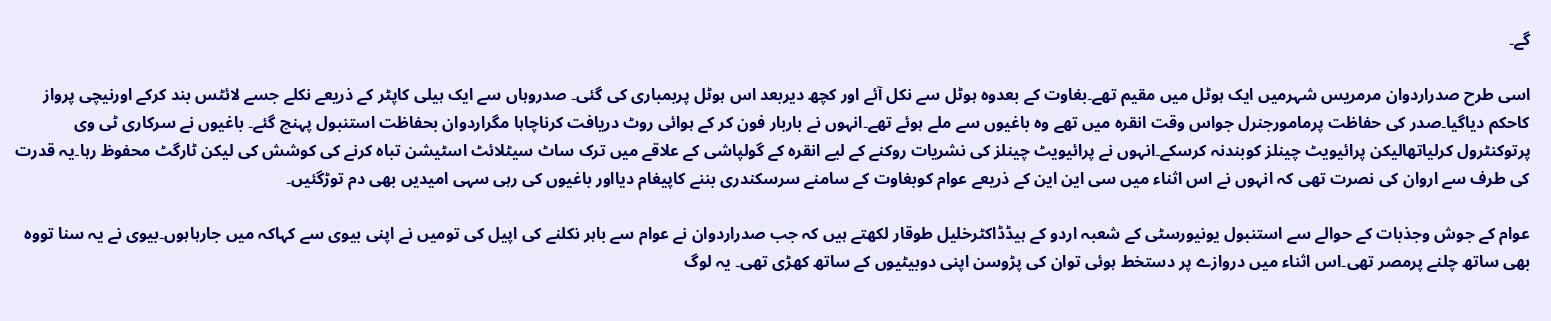گے۔

اسی طرح صدراردوان مرمریس شہرمیں ایک ہوٹل میں مقیم تھے۔بغاوت کے بعدوہ ہوٹل سے نکل آئے اور کچھ دیربعد اس ہوٹل پربمباری کی گئی۔ صدروہاں سے ایک ہیلی کاپٹر کے ذریعے نکلے جسے لائٹس بند کرکے اورنیچی پرواز کاحکم دیاگیا۔صدر کی حفاظت پرمامورجنرل جواس وقت انقرہ میں تھے وہ باغیوں سے ملے ہوئے تھے۔انہوں نے باربار فون کر کے ہوائی روٹ دریافت کرناچاہا مگراردوان بحفاظت استنبول پہنچ گئے۔ باغیوں نے سرکاری ٹی وی پرتوکنٹرول کرلیاتھالیکن پرائیویٹ چینلز کوبندنہ کرسکے۔انہوں نے پرائیویٹ چینلز کی نشریات روکنے کے لیے انقرہ کے گولپاشی کے علاقے میں ترک ساٹ سیٹلائٹ اسٹیشن تباہ کرنے کی کوشش کی لیکن ٹارگٹ محفوظ رہا۔یہ قدرت کی طرف سے اروان کی نصرت تھی کہ انہوں نے اس اثناء میں سی این این کے ذریعے عوام کوبغاوت کے سامنے سرسکندری بننے کاپیغام دیااور باغیوں کی رہی سہی امیدیں بھی دم توڑگئیں۔

عوام کے جوش وجذبات کے حوالے سے استنبول یونیورسٹی کے شعبہ اردو کے ہیڈڈاکٹرخلیل طوقار لکھتے ہیں کہ جب صدراردوان نے عوام سے باہر نکلنے کی اپیل کی تومیں نے اپنی بیوی سے کہاکہ میں جارہاہوں۔بیوی نے یہ سنا تووہ بھی ساتھ چلنے پرمصر تھی۔اس اثناء میں دروازے پر دستخط ہوئی توان کی پڑوسن اپنی دوبیٹیوں کے ساتھ کھڑی تھی۔ یہ لوگ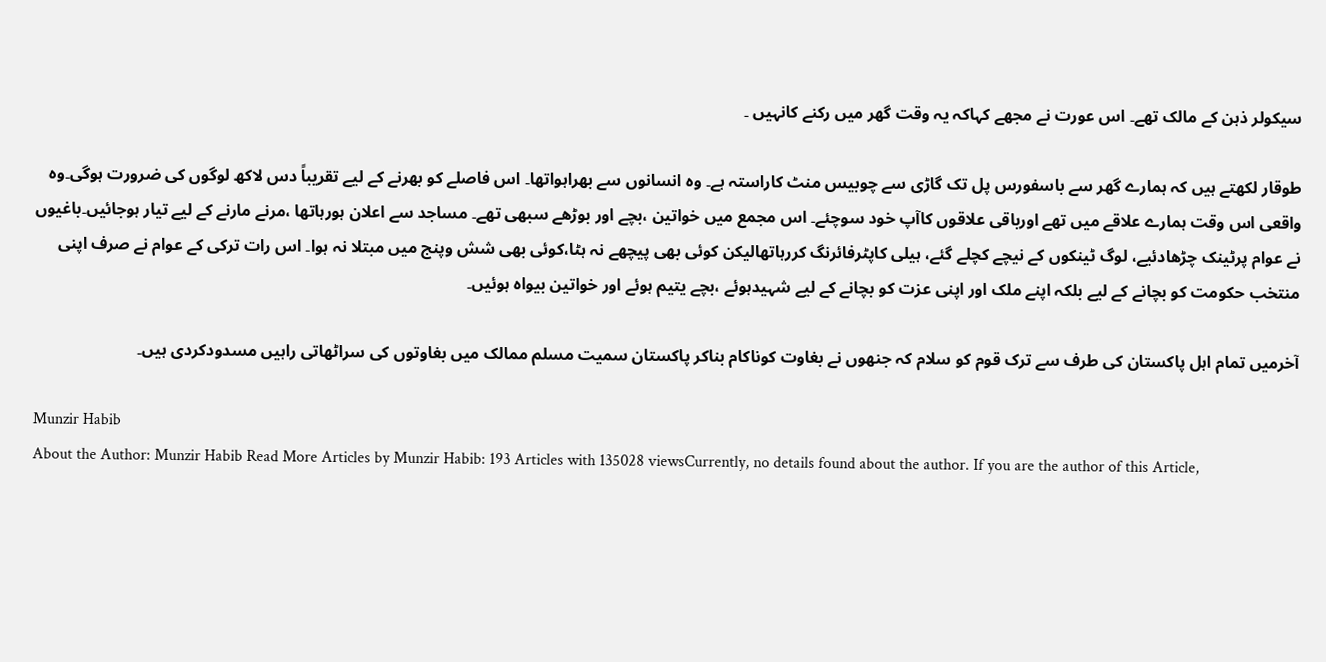سیکولر ذہن کے مالک تھے۔ اس عورت نے مجھے کہاکہ یہ وقت گھر میں رکنے کانہیں ۔

طوقار لکھتے ہیں کہ ہمارے گھر سے باسفورس پل تک گاڑی سے چوبیس منٹ کاراستہ ہے۔ وہ انسانوں سے بھراہواتھا۔ اس فاصلے کو بھرنے کے لیے تقریباً دس لاکھ لوگوں کی ضرورت ہوگی۔وہ واقعی اس وقت ہمارے علاقے میں تھے اورباقی علاقوں کاآپ خود سوچئے۔ اس مجمع میں خواتین ،بچے اور بوڑھے سبھی تھے۔ مساجد سے اعلان ہورہاتھا ،مرنے مارنے کے لیے تیار ہوجائیں۔باغیوں نے عوام پرٹینک چڑھادئیے، لوگ ٹینکوں کے نیچے کچلے گئے، ہیلی کاپٹرفائرنگ کررہاتھالیکن کوئی بھی پیچھے نہ ہٹا،کوئی بھی شش وپنج میں مبتلا نہ ہوا۔ اس رات ترکی کے عوام نے صرف اپنی منتخب حکومت کو بچانے کے لیے بلکہ اپنے ملک اور اپنی عزت کو بچانے کے لیے شہیدہوئے ،بچے یتیم ہوئے اور خواتین بیواہ ہوئیں۔

آخرمیں تمام اہل پاکستان کی طرف سے ترک قوم کو سلام کہ جنھوں نے بغاوت کوناکام بناکر پاکستان سمیت مسلم ممالک میں بغاوتوں کی سراٹھاتی راہیں مسدودکردی ہیں۔

Munzir Habib
About the Author: Munzir Habib Read More Articles by Munzir Habib: 193 Articles with 135028 viewsCurrently, no details found about the author. If you are the author of this Article,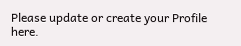Please update or create your Profile here.